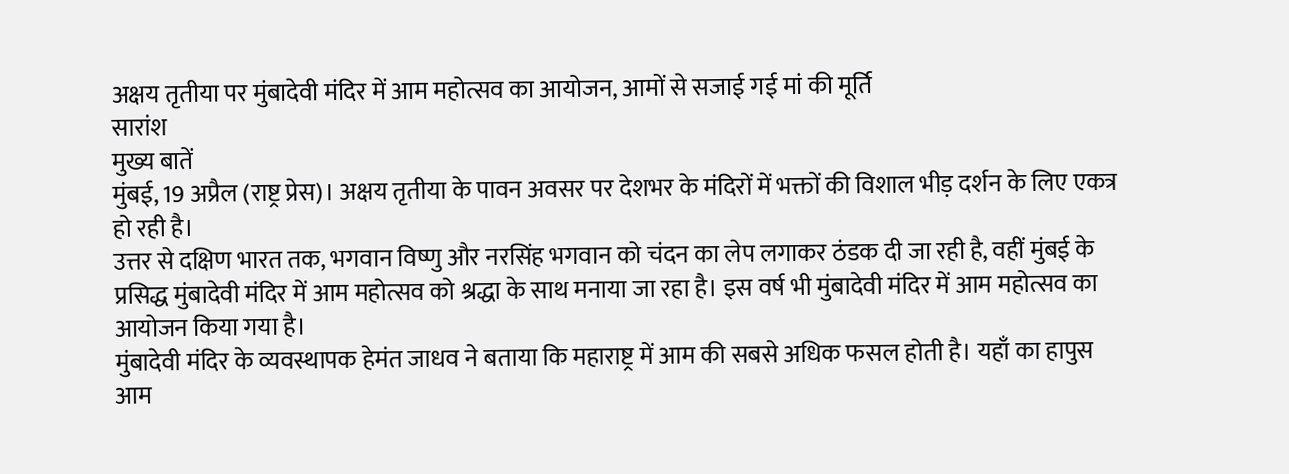अक्षय तृतीया पर मुंबादेवी मंदिर में आम महोत्सव का आयोजन, आमों से सजाई गई मां की मूर्ति
सारांश
मुख्य बातें
मुंबई, 19 अप्रैल (राष्ट्र प्रेस)। अक्षय तृतीया के पावन अवसर पर देशभर के मंदिरों में भक्तों की विशाल भीड़ दर्शन के लिए एकत्र हो रही है।
उत्तर से दक्षिण भारत तक, भगवान विष्णु और नरसिंह भगवान को चंदन का लेप लगाकर ठंडक दी जा रही है, वहीं मुंबई के प्रसिद्ध मुंबादेवी मंदिर में आम महोत्सव को श्रद्धा के साथ मनाया जा रहा है। इस वर्ष भी मुंबादेवी मंदिर में आम महोत्सव का आयोजन किया गया है।
मुंबादेवी मंदिर के व्यवस्थापक हेमंत जाधव ने बताया कि महाराष्ट्र में आम की सबसे अधिक फसल होती है। यहाँ का हापुस आम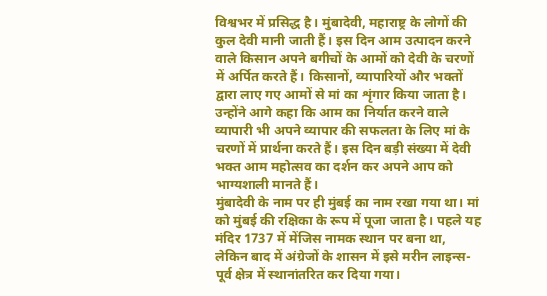विश्वभर में प्रसिद्ध है। मुंबादेवी, महाराष्ट्र के लोगों की कुल देवी मानी जाती हैं। इस दिन आम उत्पादन करने वाले किसान अपने बगीचों के आमों को देवी के चरणों में अर्पित करते हैं। किसानों, व्यापारियों और भक्तों द्वारा लाए गए आमों से मां का शृंगार किया जाता है।
उन्होंने आगे कहा कि आम का निर्यात करने वाले व्यापारी भी अपने व्यापार की सफलता के लिए मां के चरणों में प्रार्थना करते हैं। इस दिन बड़ी संख्या में देवी भक्त आम महोत्सव का दर्शन कर अपने आप को भाग्यशाली मानते हैं।
मुंबादेवी के नाम पर ही मुंबई का नाम रखा गया था। मां को मुंबई की रक्षिका के रूप में पूजा जाता है। पहले यह मंदिर 1737 में मेंजिस नामक स्थान पर बना था, लेकिन बाद में अंग्रेजों के शासन में इसे मरीन लाइन्स-पूर्व क्षेत्र में स्थानांतरित कर दिया गया।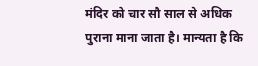मंदिर को चार सौ साल से अधिक पुराना माना जाता है। मान्यता है कि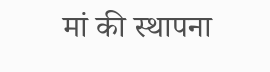मां की स्थापना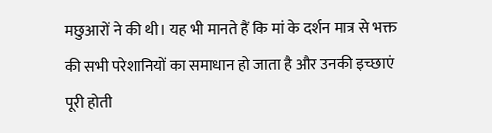मछुआरों ने की थी। यह भी मानते हैं कि मां के दर्शन मात्र से भक्त की सभी परेशानियों का समाधान हो जाता है और उनकी इच्छाएं पूरी होती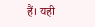हैं। यही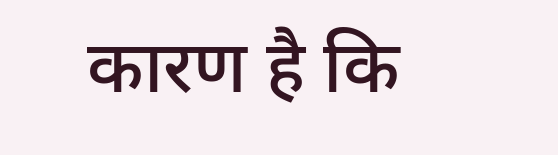कारण है कि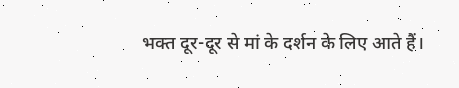भक्त दूर-दूर से मां के दर्शन के लिए आते हैं।